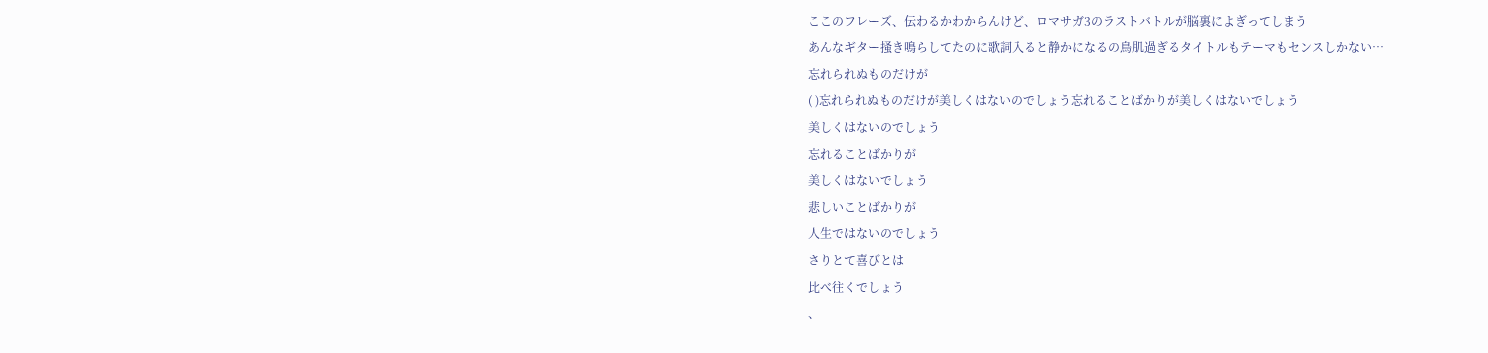ここのフレーズ、伝わるかわからんけど、ロマサガ3のラストバトルが脳裏によぎってしまう
あんなギター掻き鳴らしてたのに歌詞入ると静かになるの鳥肌過ぎるタイトルもテーマもセンスしかない…
忘れられぬものだけが
( )忘れられぬものだけが美しくはないのでしょう忘れることばかりが美しくはないでしょう
美しくはないのでしょう
忘れることばかりが
美しくはないでしょう
悲しいことばかりが
人生ではないのでしょう
さりとて喜びとは
比べ往くでしょう
、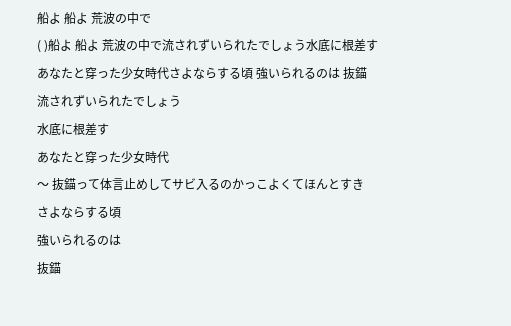船よ 船よ 荒波の中で
( )船よ 船よ 荒波の中で流されずいられたでしょう水底に根差す あなたと穿った少女時代さよならする頃 強いられるのは 抜錨
流されずいられたでしょう
水底に根差す
あなたと穿った少女時代
〜 抜錨って体言止めしてサビ入るのかっこよくてほんとすき
さよならする頃
強いられるのは
抜錨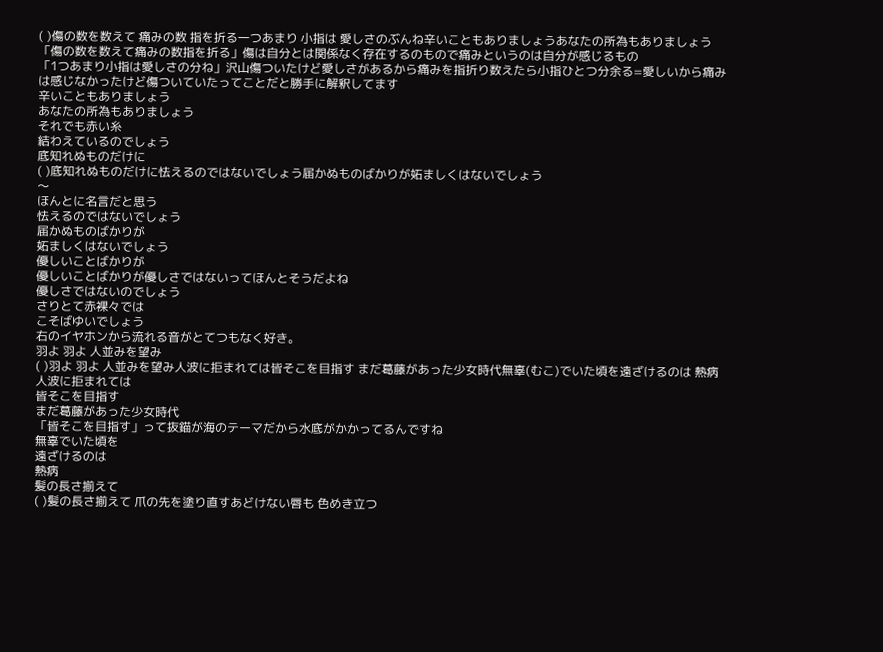( )傷の数を数えて 痛みの数 指を折る一つあまり 小指は 愛しさのぶんね辛いこともありましょうあなたの所為もありましょう
「傷の数を数えて痛みの数指を折る」傷は自分とは関係なく存在するのもので痛みというのは自分が感じるもの
「1つあまり小指は愛しさの分ね」沢山傷ついたけど愛しさがあるから痛みを指折り数えたら小指ひとつ分余る=愛しいから痛みは感じなかったけど傷ついていたってことだと勝手に解釈してます
辛いこともありましょう
あなたの所為もありましょう
それでも赤い糸
結わえているのでしょう
底知れぬものだけに
( )底知れぬものだけに怯えるのではないでしょう届かぬものばかりが妬ましくはないでしょう
〜
ほんとに名言だと思う
怯えるのではないでしょう
届かぬものばかりが
妬ましくはないでしょう
優しいことばかりが
優しいことばかりが優しさではないってほんとそうだよね
優しさではないのでしょう
さりとて赤裸々では
こそばゆいでしょう
右のイヤホンから流れる音がとてつもなく好き。
羽よ 羽よ 人並みを望み
( )羽よ 羽よ 人並みを望み人波に拒まれては皆そこを目指す まだ葛藤があった少女時代無辜(むこ)でいた頃を遠ざけるのは 熱病
人波に拒まれては
皆そこを目指す
まだ葛藤があった少女時代
「皆そこを目指す」って抜錨が海のテーマだから水底がかかってるんですね
無辜でいた頃を
遠ざけるのは
熱病
髪の長さ揃えて
( )髪の長さ揃えて 爪の先を塗り直すあどけない唇も 色めき立つ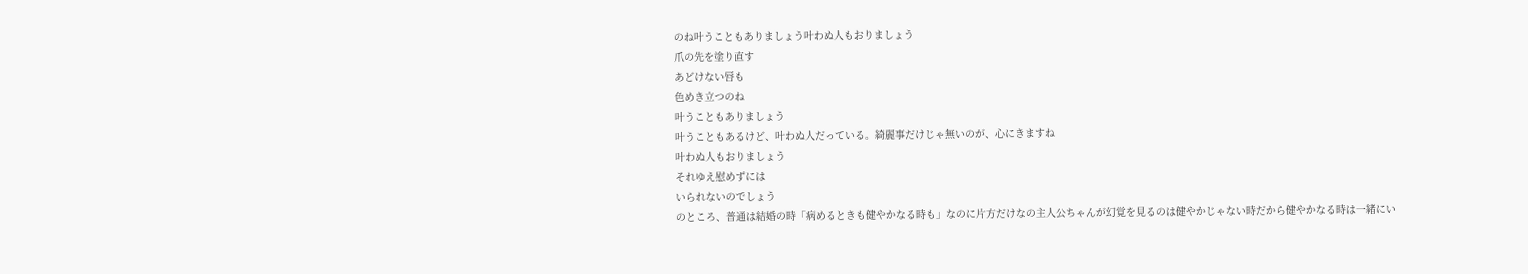のね叶うこともありましょう叶わぬ人もおりましょう
爪の先を塗り直す
あどけない唇も
色めき立つのね
叶うこともありましょう
叶うこともあるけど、叶わぬ人だっている。綺麗事だけじゃ無いのが、心にきますね
叶わぬ人もおりましょう
それゆえ慰めずには
いられないのでしょう
のところ、普通は結婚の時「病めるときも健やかなる時も」なのに片方だけなの主人公ちゃんが幻覚を見るのは健やかじゃない時だから健やかなる時は一緒にい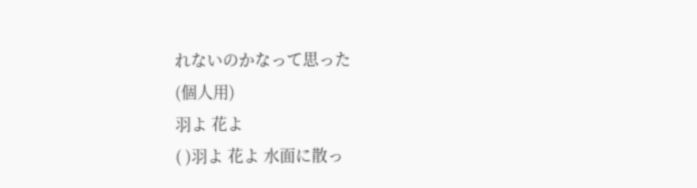れないのかなって思った
(個人用)
羽よ 花よ
( )羽よ 花よ 水面に散っ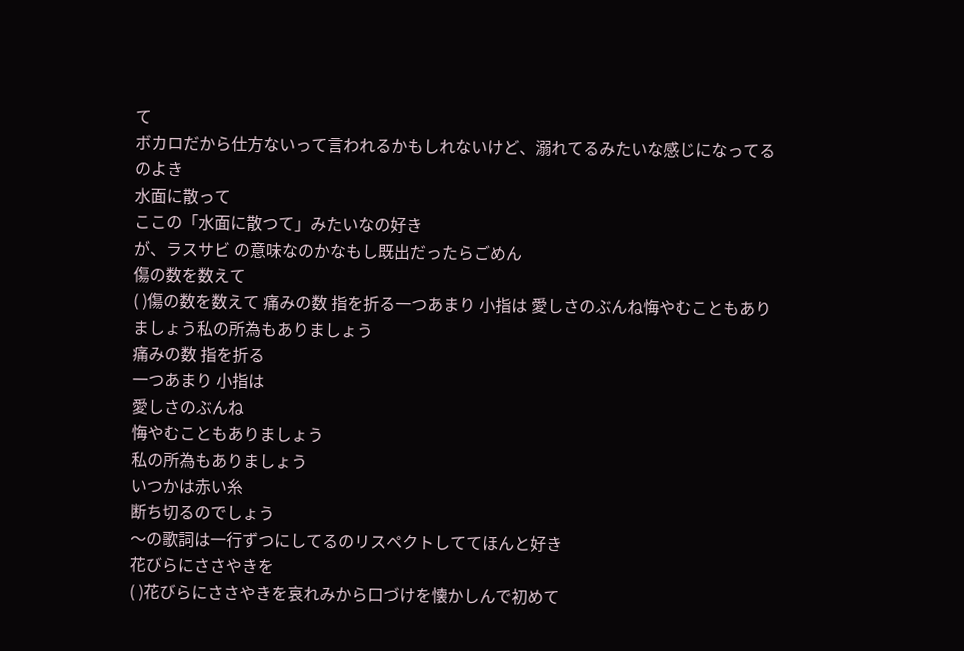て
ボカロだから仕方ないって言われるかもしれないけど、溺れてるみたいな感じになってるのよき
水面に散って
ここの「水面に散つて」みたいなの好き
が、ラスサビ の意味なのかなもし既出だったらごめん
傷の数を数えて
( )傷の数を数えて 痛みの数 指を折る一つあまり 小指は 愛しさのぶんね悔やむこともありましょう私の所為もありましょう
痛みの数 指を折る
一つあまり 小指は
愛しさのぶんね
悔やむこともありましょう
私の所為もありましょう
いつかは赤い糸
断ち切るのでしょう
〜の歌詞は一行ずつにしてるのリスペクトしててほんと好き
花びらにささやきを
( )花びらにささやきを哀れみから口づけを懐かしんで初めて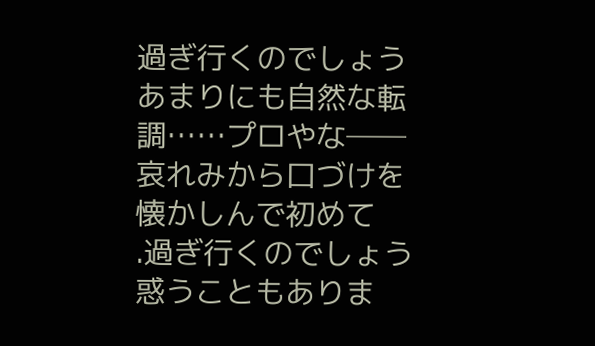過ぎ行くのでしょう
あまりにも自然な転調……プロやな──
哀れみから口づけを
懐かしんで初めて
.過ぎ行くのでしょう
惑うこともありま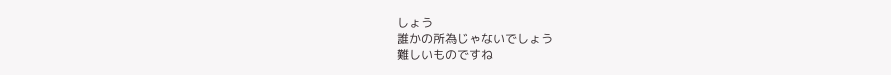しょう
誰かの所為じゃないでしょう
難しいものですね